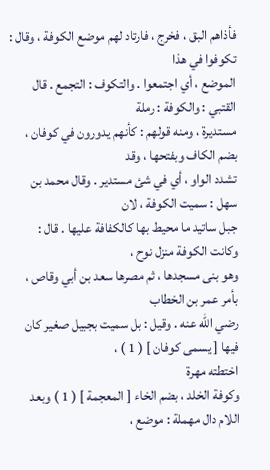فأذاهم البق ، فخرج ، فارتاد لهم موضع الكوفة ، وقال : تكوفوا في هذا
الموضع ، أي اجتمعوا . والتكوف : التجمع . قال القتبي : والكوفة : رملة
مستديرة ، ومنه قولهم : كأنهم يدورون في كوفان ، بضم الكاف وبفتحها ، وقد
تشدد الواو ، أي في شئ مستدير . وقال محمد بن سهل : سميت الكوفة ، لان
جبل ساتيد ما محيط بها كالكفافة عليها . قال : وكانت الكوفة منزل نوح ،
وهو بنى مسجدها ، ثم مصرها سعد بن أبي وقاص ، بأمر عمر بن الخطاب
رضي الله عنه . وقيل : بل سميت بجبيل صغير كان فيها [ يسمى كوفان ] ( 1 ) ،
اختطته مهرة
وكوفة الخلد ، بضم الخاء [ المعجمة ] ( 1 ) وبعد اللام دال مهملة : موضع ،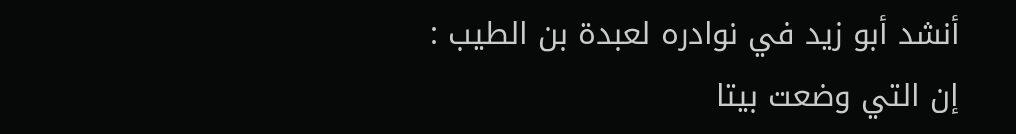أنشد أبو زيد في نوادره لعبدة بن الطيب :
إن التي وضعت بيتا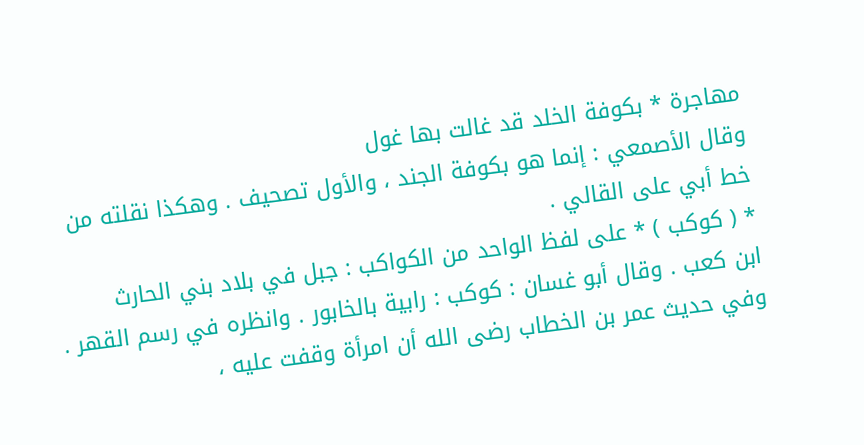مهاجرة * بكوفة الخلد قد غالت بها غول
وقال الأصمعي : إنما هو بكوفة الجند ، والأول تصحيف . وهكذا نقلته من
خط أبي على القالي .
* ( كوكب ) * على لفظ الواحد من الكواكب : جبل في بلاد بني الحارث
ابن كعب . وقال أبو غسان : كوكب : رابية بالخابور . وانظره في رسم القهر .
وفي حديث عمر بن الخطاب رضى الله أن امرأة وقفت عليه ،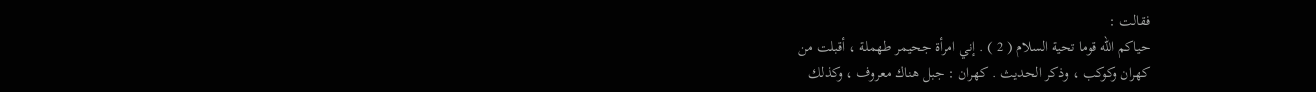فقالت :
حياكم الله قوما تحية السلام ( 2 ) . إني امرأة جحيمر طهملة ، أقبلت من
كهران وكوكب ، وذكر الحديث . كهران : جبل هناك معروف ، وكذلك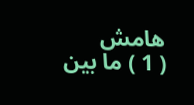هامش
( 1 ) ما بين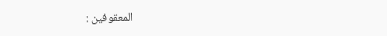المعقوفين :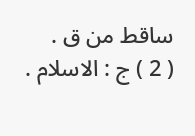ساقط من ق .
( 2 ) ج : الاسلام .